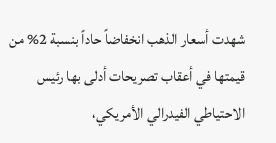شهدت أسعار الذهب انخفاضاً حاداً بنسبة 2% من قيمتها في أعقاب تصريحات أدلى بها رئيس الاحتياطي الفيدرالي الأمريكي،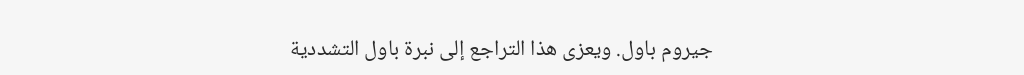جيروم باول. ويعزى هذا التراجع إلى نبرة باول التشددية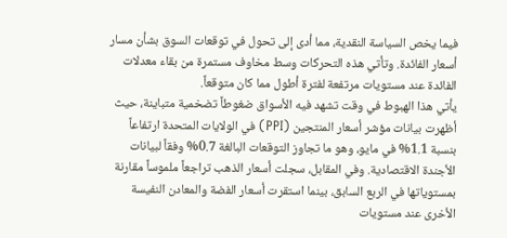فيما يخص السياسة النقدية، مما أدى إلى تحول في توقعات السوق بشأن مسار أسعار الفائدة. وتأتي هذه التحركات وسط مخاوف مستمرة من بقاء معدلات الفائدة عند مستويات مرتفعة لفترة أطول مما كان متوقعاً.
يأتي هذا الهبوط في وقت تشهد فيه الأسواق ضغوطاً تضخمية متباينة، حيث أظهرت بيانات مؤشر أسعار المنتجين (PPI) في الولايات المتحدة ارتفاعاً بنسبة 1.1% في مايو، وهو ما تجاوز التوقعات البالغة 0.7% وفقاً لبيانات الأجندة الاقتصادية. وفي المقابل، سجلت أسعار الذهب تراجعاً ملموساً مقارنة بمستوياتها في الربع السابق، بينما استقرت أسعار الفضة والمعادن النفيسة الأخرى عند مستويات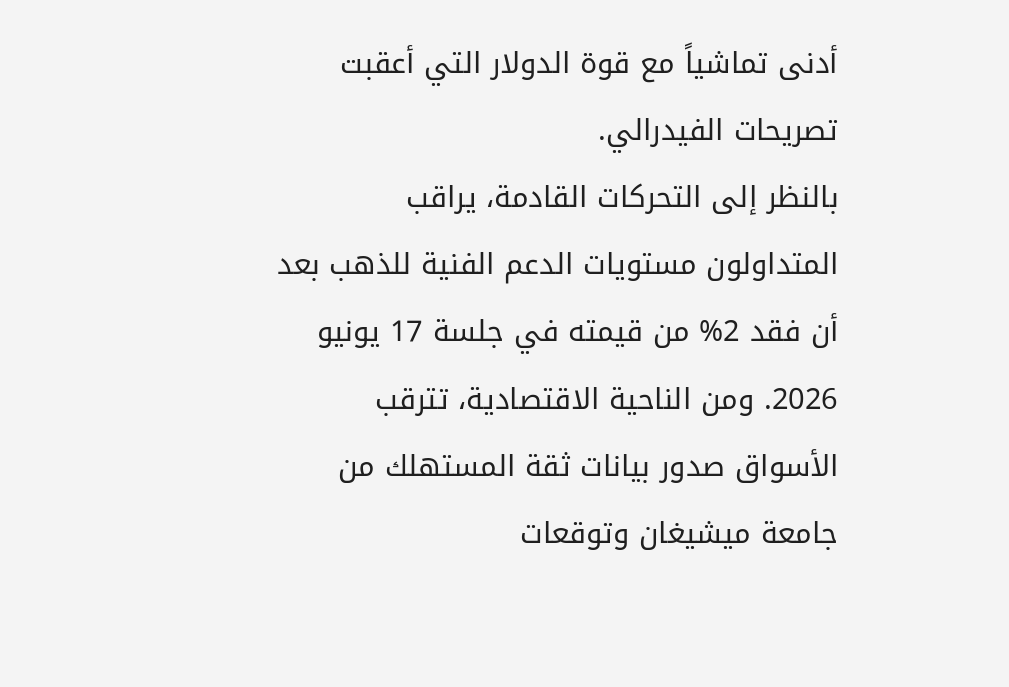أدنى تماشياً مع قوة الدولار التي أعقبت تصريحات الفيدرالي.
بالنظر إلى التحركات القادمة، يراقب المتداولون مستويات الدعم الفنية للذهب بعد أن فقد 2% من قيمته في جلسة 17 يونيو 2026. ومن الناحية الاقتصادية، تترقب الأسواق صدور بيانات ثقة المستهلك من جامعة ميشيغان وتوقعات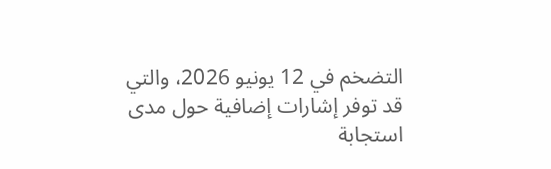التضخم في 12 يونيو 2026، والتي قد توفر إشارات إضافية حول مدى استجابة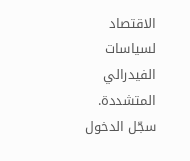الاقتصاد لسياسات الفيدرالي المتشددة.
سجّل الدخول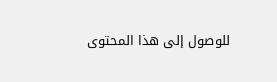للوصول إلى هذا المحتوى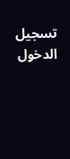تسجيل الدخول